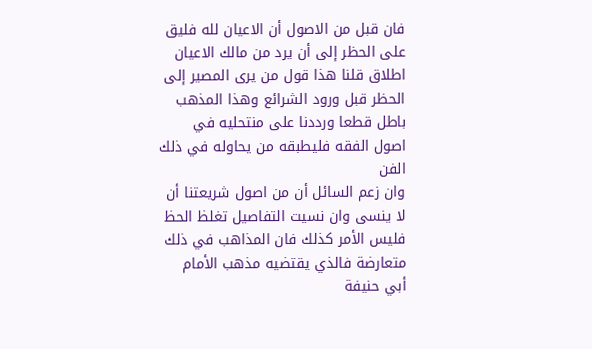فان قبل من الاصول أن الاعيان لله فليق على الحظر إلى أن يرد من مالك الاعيان اطلاق قلنا هذا قول من يرى المصير إلى الحظر قبل ورود الشرائع وهذا المذهب باطل قطعا ورددنا على منتحليه في اصول الفقه فليطبقه من يحاوله في ذلك الفن
وان زعم السائل أن من اصول شريعتنا أن لا ينسى وان نسيت التفاصيل تغلظ الحظ فليس الأمر كذلك فان المذاهب في ذلك متعارضة فالذي يقتضيه مذهب الأمام أبي حنيفة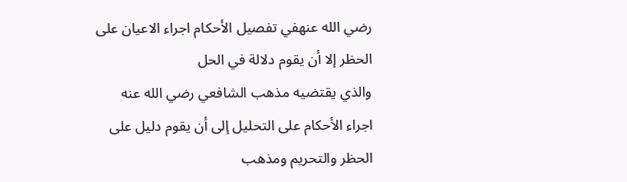رضي الله عنهفي تفصيل الأحكام اجراء الاعيان على الحظر إلا أن يقوم دلالة في الحل
والذي يقتضيه مذهب الشافعي رضي الله عنه اجراء الأحكام على التحليل إلى أن يقوم دليل على الحظر والتحريم ومذهب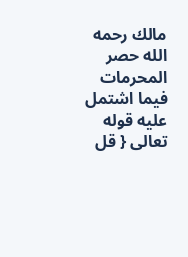مالك رحمه الله حصر المحرمات فيما اشتمل عليه قوله تعالى { قل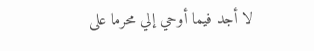لا أجد فيما أوحي إلي محرما على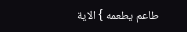طاعم يطعمه } الاية